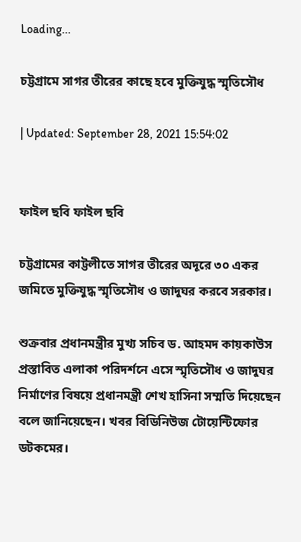Loading...

চট্টগ্রামে সাগর তীরের কাছে হবে মুক্তিযুদ্ধ স্মৃতিসৌধ

| Updated: September 28, 2021 15:54:02


ফাইল ছবি ফাইল ছবি

চট্টগ্রামের কাট্টলীতে সাগর তীরের অদূরে ৩০ একর জমিতে মুক্তিযুদ্ধ স্মৃতিসৌধ ও জাদুঘর করবে সরকার।

শুক্রবার প্রধানমন্ত্রীর মুখ্য সচিব ড. আহমদ কায়কাউস প্রস্তাবিত এলাকা পরিদর্শনে এসে স্মৃতিসৌধ ও জাদুঘর নির্মাণের বিষয়ে প্রধানমন্ত্রী শেখ হাসিনা সম্মতি দিয়েছেন বলে জানিয়েছেন। খবর বিডিনিউজ টোয়েন্টিফোর ডটকমের।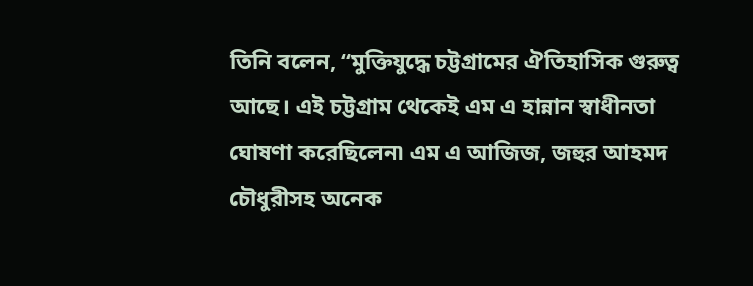তিনি বলেন, “মুক্তিযুদ্ধে চট্টগ্রামের ঐতিহাসিক গুরুত্ব আছে। এই চট্টগ্রাম থেকেই এম এ হান্নান স্বাধীনতা ঘোষণা করেছিলেন৷ এম এ আজিজ, জহুর আহমদ চৌধুরীসহ অনেক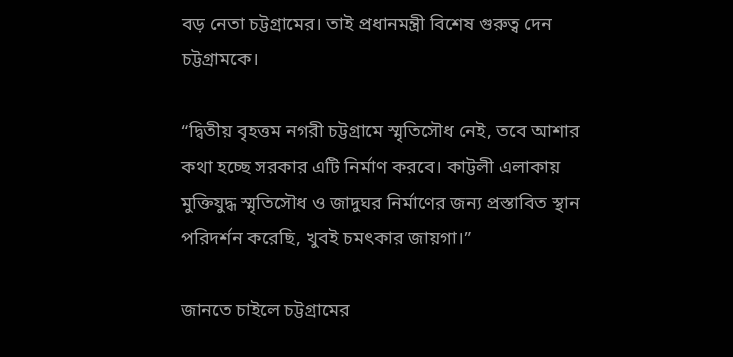বড় নেতা চট্টগ্রামের। তাই প্রধানমন্ত্রী বিশেষ গুরুত্ব দেন চট্টগ্রামকে।

“দ্বিতীয় বৃহত্তম নগরী চট্টগ্রামে স্মৃতিসৌধ নেই, তবে আশার কথা হচ্ছে সরকার এটি নির্মাণ করবে। কাট্টলী এলাকায় মুক্তিযুদ্ধ স্মৃতিসৌধ ও জাদুঘর নির্মাণের জন্য প্রস্তাবিত স্থান পরিদর্শন করেছি, খুবই চমৎকার জায়গা।”

জানতে চাইলে চট্টগ্রামের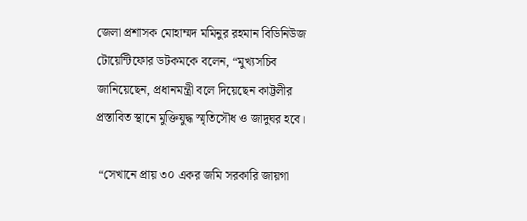জেলা প্রশাসক মোহাম্মদ মমিনুর রহমান বিডিনিউজ টোয়েন্টিফোর ডটকমকে বলেন, “মুখ্যসচিব জানিয়েছেন, প্রধানমন্ত্রী বলে দিয়েছেন কাট্টলীর প্রস্তাবিত স্থানে মুক্তিযুদ্ধ স্মৃতিসৌধ ও জাদুঘর হবে।

 “সেখানে প্রায় ৩০ একর জমি সরকারি জায়গা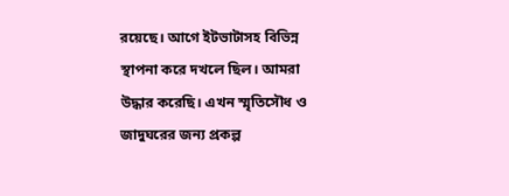রয়েছে। আগে ইটভাটাসহ বিভিন্ন স্থাপনা করে দখলে ছিল। আমরা উদ্ধার করেছি। এখন স্মৃতিসৌধ ও জাদুঘরের জন্য প্রকল্প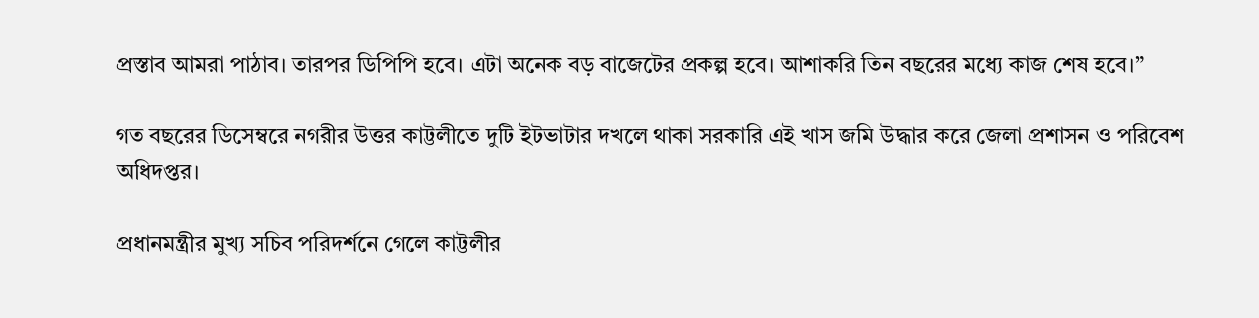প্রস্তাব আমরা পাঠাব। তারপর ডিপিপি হবে। এটা অনেক বড় বাজেটের প্রকল্প হবে। আশাকরি তিন বছরের মধ্যে কাজ শেষ হবে।”

গত বছরের ডিসেম্বরে নগরীর উত্তর কাট্টলীতে দুটি ইটভাটার দখলে থাকা সরকারি এই খাস জমি উদ্ধার করে জেলা প্রশাসন ও পরিবেশ অধিদপ্তর।

প্রধানমন্ত্রীর মুখ্য সচিব পরিদর্শনে গেলে কাট্টলীর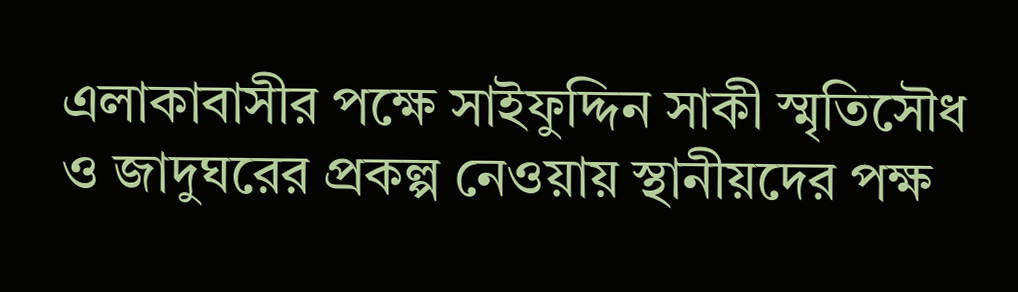এলাকাবাসীর পক্ষে সাইফুদ্দিন সাকী স্মৃতিসৌধ ও জাদুঘরের প্রকল্প নেওয়ায় স্থানীয়দের পক্ষ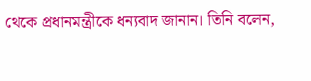থেকে প্রধানমন্ত্রীকে ধন্যবাদ জানান। তিনি বলেন,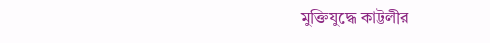মুক্তিযুদ্ধে কাট্টলীর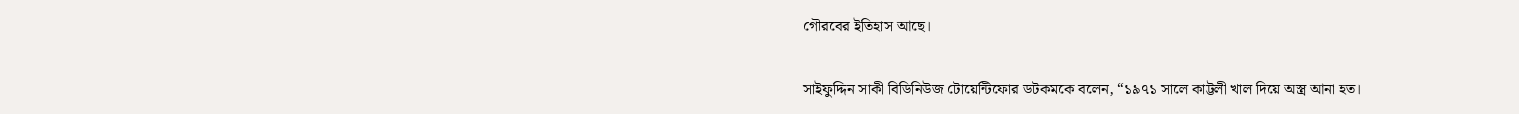গৌরবের ইতিহাস আছে।

সাইফুদ্দিন সাকী বিডিনিউজ টোয়েন্টিফোর ডটকমকে বলেন, “১৯৭১ সালে কাট্টলী খাল দিয়ে অস্ত্র আনা হত।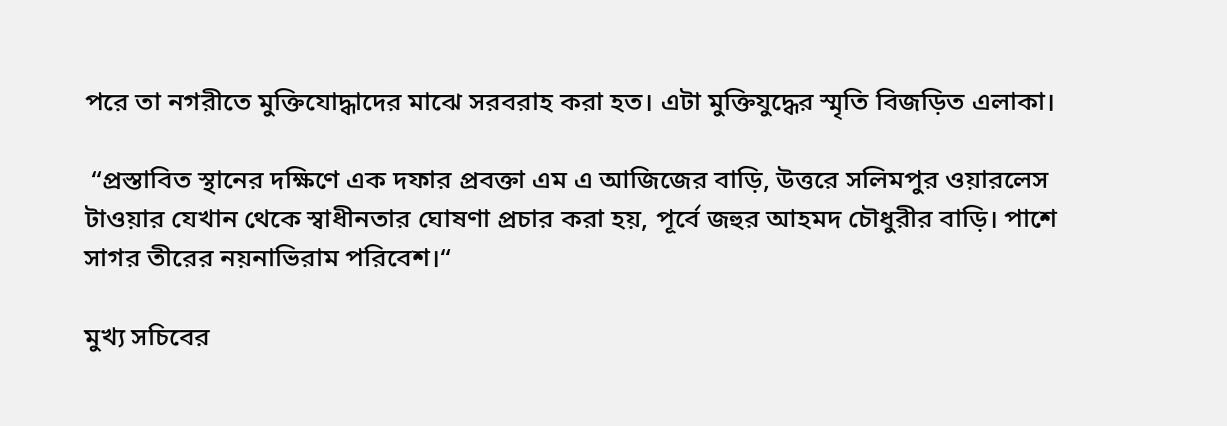পরে তা নগরীতে মুক্তিযোদ্ধাদের মাঝে সরবরাহ করা হত। এটা মুক্তিযুদ্ধের স্মৃতি বিজড়িত এলাকা।

 “প্রস্তাবিত স্থানের দক্ষিণে এক দফার প্রবক্তা এম এ আজিজের বাড়ি, উত্তরে সলিমপুর ওয়ারলেস টাওয়ার যেখান থেকে স্বাধীনতার ঘোষণা প্রচার করা হয়, পূর্বে জহুর আহমদ চৌধুরীর বাড়ি। পাশে সাগর তীরের নয়নাভিরাম পরিবেশ।“

মুখ্য সচিবের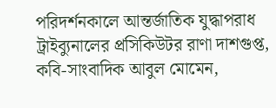পরিদর্শনকালে আন্তর্জাতিক যুদ্ধাপরাধ ট্রাইব্যুনালের প্রসিকিউটর রাণা দাশগুপ্ত, কবি-সাংবাদিক আবুল মোমেন,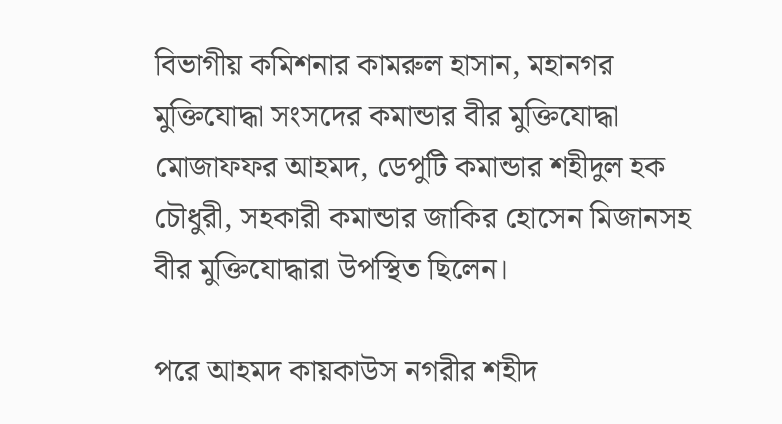বিভাগীয় কমিশনার কামরুল হাসান, মহানগর মুক্তিযোদ্ধা সংসদের কমান্ডার বীর মুক্তিযোদ্ধা মোজাফফর আহমদ, ডেপুটি কমান্ডার শহীদুল হক চৌধুরী, সহকারী কমান্ডার জাকির হোসেন মিজানসহ বীর মুক্তিযোদ্ধারা উপস্থিত ছিলেন।

পরে আহমদ কায়কাউস নগরীর শহীদ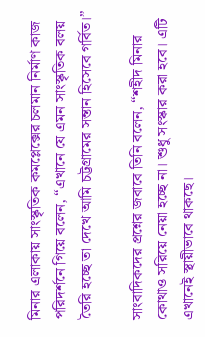মিনার এলাকায় সাংস্কৃতিক কমপ্লেক্সের চলমান নির্মাণ কাজ পরিদর্শনে গিয়ে বলেন, “এখানে যে এমন সাংস্কৃতিক বলয় তৈরি হচ্ছে তা দেখে আমি চট্টগ্রামের সন্তান হিসেবে গর্বিত।”

সাংবাদিকদের প্রশ্নের জবাবে তিনি বলেন, “শহীদ মিনার কোথাও সরিয়ে নেয়া হচ্ছে না। শুধু সংস্কার করা হবে। এটি এখানেই স্থায়ীভাবে থাকছে।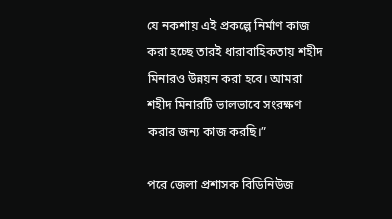যে নকশায় এই প্রকল্পে নির্মাণ কাজ করা হচ্ছে তারই ধারাবাহিকতায় শহীদ মিনারও উন্নয়ন করা হবে। আমরা শহীদ মিনারটি ভালভাবে সংরক্ষণ করার জন্য কাজ করছি।”

পরে জেলা প্রশাসক বিডিনিউজ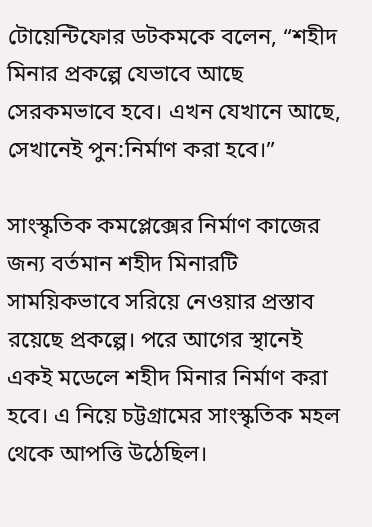টোয়েন্টিফোর ডটকমকে বলেন, “শহীদ মিনার প্রকল্পে যেভাবে আছে সেরকমভাবে হবে। এখন যেখানে আছে, সেখানেই পুন:নির্মাণ করা হবে।”

সাংস্কৃতিক কমপ্লেক্সের নির্মাণ কাজের জন্য বর্তমান শহীদ মিনারটি সাময়িকভাবে সরিয়ে নেওয়ার প্রস্তাব রয়েছে প্রকল্পে। পরে আগের স্থানেই একই মডেলে শহীদ মিনার নির্মাণ করা হবে। এ নিয়ে চট্টগ্রামের সাংস্কৃতিক মহল থেকে আপত্তি উঠেছিল।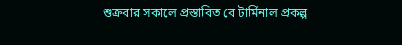শুক্রবার সকালে প্রস্তাবিত বে টার্মিনাল প্রকল্প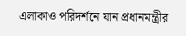এলাকাও পরিদর্শনে যান প্রধানমন্ত্রীর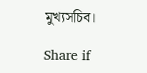মুখ্যসচিব।

Share if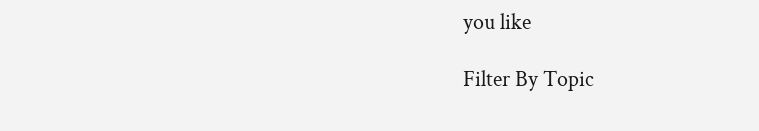you like

Filter By Topic